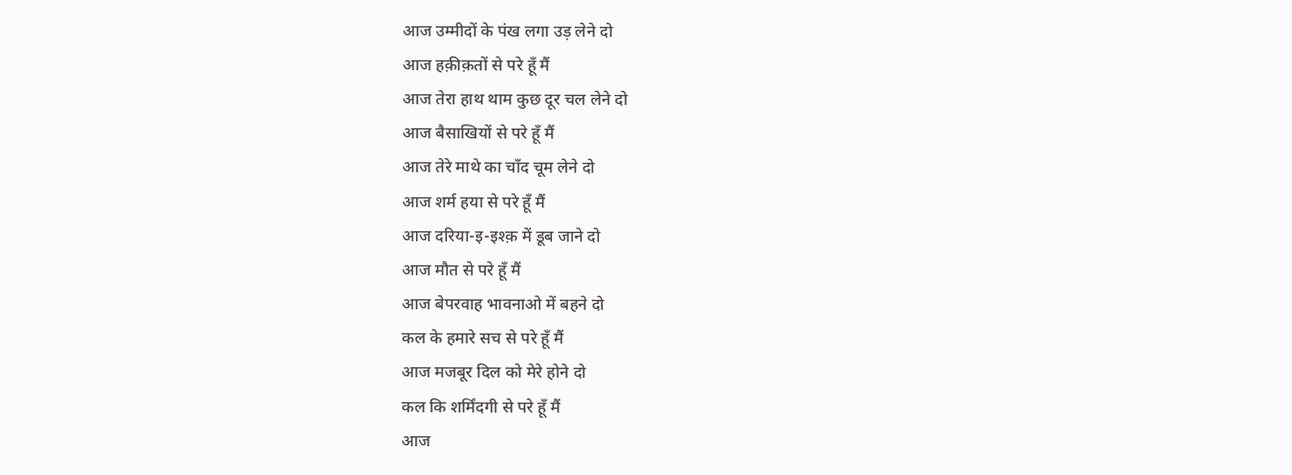आज उम्मीदों के पंख लगा उड़ लेने दो
आज हक़ीक़तों से परे हूँ मैं
आज तेरा हाथ थाम कुछ दूर चल लेने दो
आज बैसाखियों से परे हूँ मैं
आज तेरे माथे का चाँद चूम लेने दो
आज शर्म हया से परे हूँ मैं
आज दरिया-इ-इश्क़ में डूब जाने दो
आज मौत से परे हूँ मैं
आज बेपरवाह भावनाओ में बहने दो
कल के हमारे सच से परे हूँ मैं
आज मजबूर दिल को मेरे होने दो
कल कि शर्मिंदगी से परे हूँ मैं
आज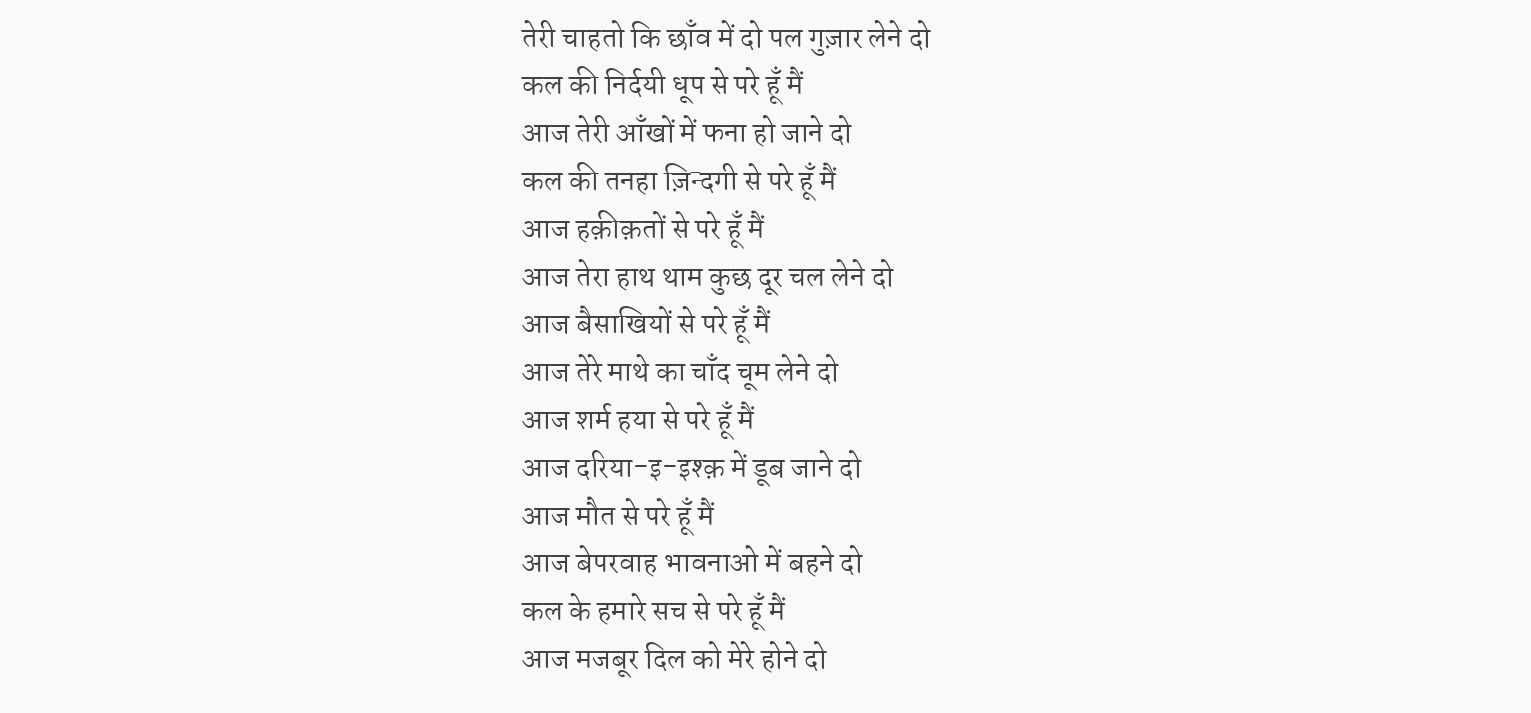तेरी चाहतो कि छाँव में दो पल गुज़ार लेने दो
कल की निर्दयी धूप से परे हूँ मैं
आज तेरी आँखों में फना हो जाने दो
कल की तनहा ज़िन्दगी से परे हूँ मैं
आज हक़ीक़तों से परे हूँ मैं
आज तेरा हाथ थाम कुछ दूर चल लेने दो
आज बैसाखियों से परे हूँ मैं
आज तेरे माथे का चाँद चूम लेने दो
आज शर्म हया से परे हूँ मैं
आज दरिया-इ-इश्क़ में डूब जाने दो
आज मौत से परे हूँ मैं
आज बेपरवाह भावनाओ में बहने दो
कल के हमारे सच से परे हूँ मैं
आज मजबूर दिल को मेरे होने दो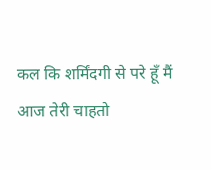कल कि शर्मिंदगी से परे हूँ मैं
आज तेरी चाहतो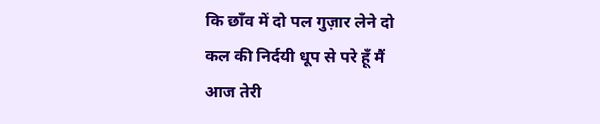कि छाँव में दो पल गुज़ार लेने दो
कल की निर्दयी धूप से परे हूँ मैं
आज तेरी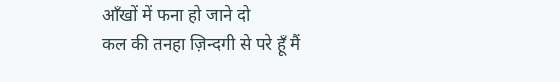आँखों में फना हो जाने दो
कल की तनहा ज़िन्दगी से परे हूँ मैं